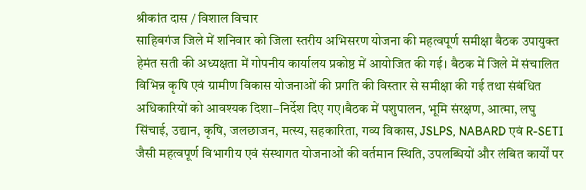श्रीकांत दास / विशाल विचार
साहिबगंज जिले में शनिवार को जिला स्तरीय अभिसरण योजना की महत्वपूर्ण समीक्षा बैठक उपायुक्त हेमंत सती की अध्यक्षता में गोपनीय कार्यालय प्रकोष्ठ में आयोजित की गई। बैठक में जिले में संचालित विभिन्न कृषि एवं ग्रामीण विकास योजनाओं की प्रगति की विस्तार से समीक्षा की गई तथा संबंधित अधिकारियों को आवश्यक दिशा–निर्देश दिए गए।बैठक में पशुपालन, भूमि संरक्षण, आत्मा, लघु सिंचाई, उद्यान, कृषि, जलछाजन, मत्स्य, सहकारिता, गव्य विकास, JSLPS, NABARD एवं R-SETI जैसी महत्वपूर्ण विभागीय एवं संस्थागत योजनाओं की वर्तमान स्थिति, उपलब्धियों और लंबित कार्यों पर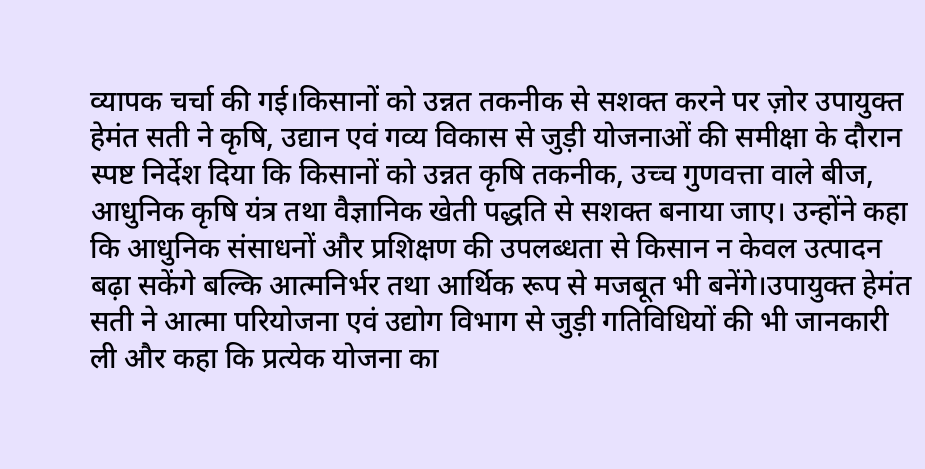व्यापक चर्चा की गई।किसानों को उन्नत तकनीक से सशक्त करने पर ज़ोर उपायुक्त हेमंत सती ने कृषि, उद्यान एवं गव्य विकास से जुड़ी योजनाओं की समीक्षा के दौरान स्पष्ट निर्देश दिया कि किसानों को उन्नत कृषि तकनीक, उच्च गुणवत्ता वाले बीज, आधुनिक कृषि यंत्र तथा वैज्ञानिक खेती पद्धति से सशक्त बनाया जाए। उन्होंने कहा कि आधुनिक संसाधनों और प्रशिक्षण की उपलब्धता से किसान न केवल उत्पादन बढ़ा सकेंगे बल्कि आत्मनिर्भर तथा आर्थिक रूप से मजबूत भी बनेंगे।उपायुक्त हेमंत सती ने आत्मा परियोजना एवं उद्योग विभाग से जुड़ी गतिविधियों की भी जानकारी ली और कहा कि प्रत्येक योजना का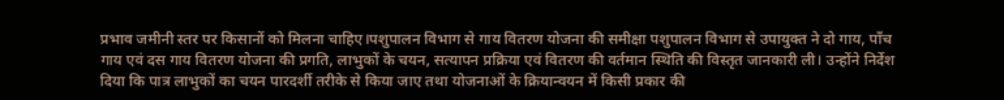प्रभाव जमीनी स्तर पर किसानों को मिलना चाहिए।पशुपालन विभाग से गाय वितरण योजना की समीक्षा पशुपालन विभाग से उपायुक्त ने दो गाय, पाँच गाय एवं दस गाय वितरण योजना की प्रगति, लाभुकों के चयन, सत्यापन प्रक्रिया एवं वितरण की वर्तमान स्थिति की विस्तृत जानकारी ली। उन्होंने निर्देश दिया कि पात्र लाभुकों का चयन पारदर्शी तरीके से किया जाए तथा योजनाओं के क्रियान्वयन में किसी प्रकार की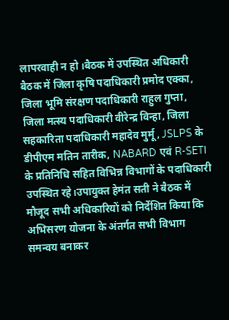लापरवाही न हो।बैठक में उपस्थित अधिकारी बैठक में जिला कृषि पदाधिकारी प्रमोद एक्का, जिला भूमि संरक्षण पदाधिकारी राहुल गुप्ता, जिला मत्स्य पदाधिकारी वीरेन्द्र विन्हा, जिला सहकारिता पदाधिकारी महादेव मुर्मू, JSLPS के डीपीएम मतिन तारीक, NABARD एवं R-SETI के प्रतिनिधि सहित विभिन्न विभागों के पदाधिकारी उपस्थित रहे।उपायुक्त हेमंत सती ने बैठक में मौजूद सभी अधिकारियों को निर्देशित किया कि अभिसरण योजना के अंतर्गत सभी विभाग समन्वय बनाकर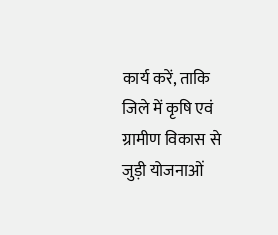कार्य करें, ताकि जिले में कृषि एवं ग्रामीण विकास से जुड़ी योजनाओं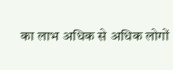का लाभ अधिक से अधिक लोगों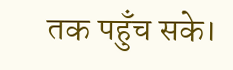तक पहुँच सके।